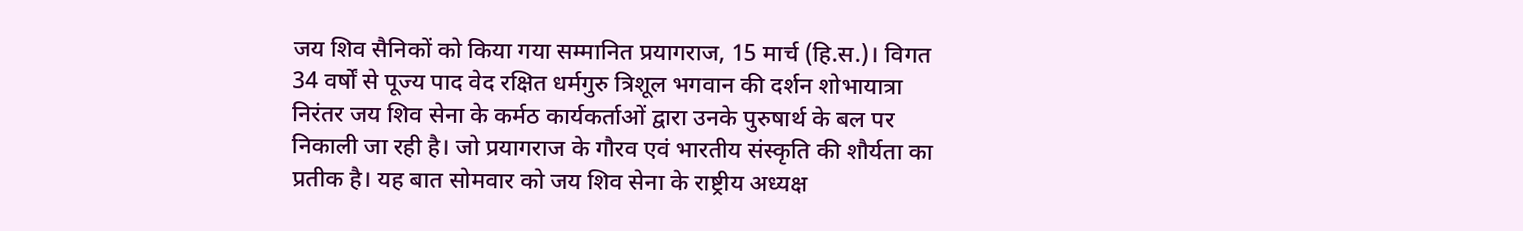जय शिव सैनिकों को किया गया सम्मानित प्रयागराज, 15 मार्च (हि.स.)। विगत 34 वर्षों से पूज्य पाद वेद रक्षित धर्मगुरु त्रिशूल भगवान की दर्शन शोभायात्रा निरंतर जय शिव सेना के कर्मठ कार्यकर्ताओं द्वारा उनके पुरुषार्थ के बल पर निकाली जा रही है। जो प्रयागराज के गौरव एवं भारतीय संस्कृति की शौर्यता का प्रतीक है। यह बात सोमवार को जय शिव सेना के राष्ट्रीय अध्यक्ष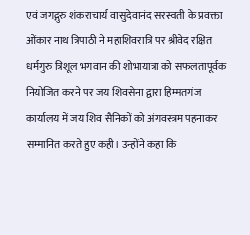एवं जगद्गुरु शंकराचार्य वासुदेवानंद सरस्वती के प्रवक्ता ओंकार नाथ त्रिपाठी ने महाशिवरात्रि पर श्रीवेद रक्षित धर्मगुरु त्रिशूल भगवान की शोभायात्रा को सफलतापूर्वक नियोजित करने पर जय शिवसेना द्वारा हिम्मतगंज कार्यालय में जय शिव सैनिकों को अंगवस्त्रम पहनाकर सम्मानित करते हुए कही। उन्होंने कहा कि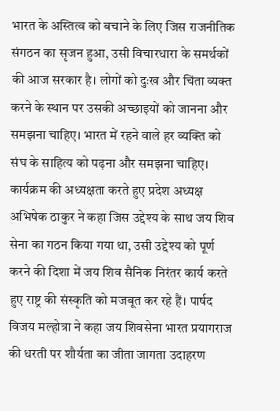भारत के अस्तित्व को बचाने के लिए जिस राजनीतिक संगठन का सृजन हुआ, उसी विचारधारा के समर्थकों की आज सरकार है। लोगों को दुःख और चिंता व्यक्त करने के स्थान पर उसकी अच्छाइयों को जानना और समझना चाहिए। भारत में रहने वाले हर व्यक्ति को संघ के साहित्य को पढ़ना और समझना चाहिए। कार्यक्रम की अध्यक्षता करते हुए प्रदेश अध्यक्ष अभिषेक ठाकुर ने कहा जिस उद्देश्य के साथ जय शिव सेना का गठन किया गया था, उसी उद्देश्य को पूर्ण करने की दिशा में जय शिव सैनिक निरंतर कार्य करते हुए राष्ट्र की संस्कृति को मजबूत कर रहे हैं। पार्षद विजय मल्होत्रा ने कहा जय शिवसेना भारत प्रयागराज की धरती पर शौर्यता का जीता जागता उदाहरण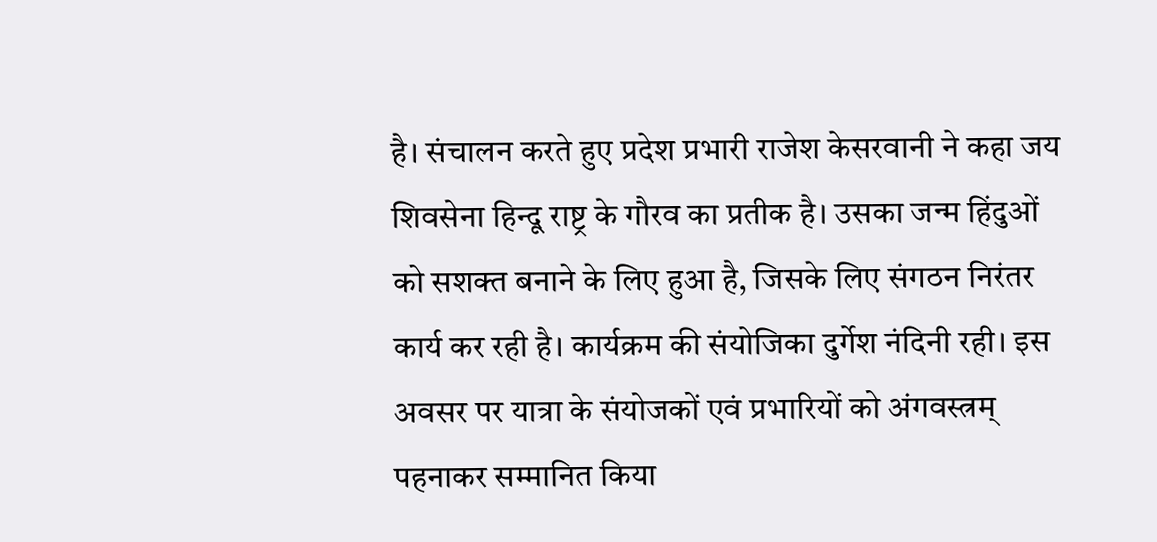है। संचालन करते हुए प्रदेश प्रभारी राजेश केसरवानी ने कहा जय शिवसेना हिन्दू राष्ट्र के गौरव का प्रतीक है। उसका जन्म हिंदुओं को सशक्त बनाने के लिए हुआ है, जिसके लिए संगठन निरंतर कार्य कर रही है। कार्यक्रम की संयोजिका दुर्गेश नंदिनी रही। इस अवसर पर यात्रा के संयोजकों एवं प्रभारियों को अंगवस्त्रम् पहनाकर सम्मानित किया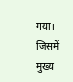गया। जिसमें मुख्य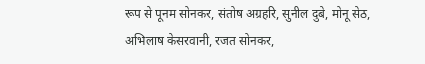रूप से पूनम सोनकर, संतोष अग्रहरि, सुनील दुबे, मोनू सेठ, अभिलाष केसरवानी, रजत सोनकर,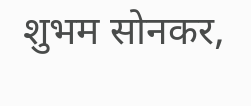शुभम सोनकर,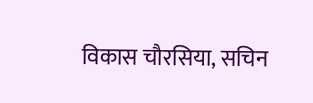विकास चौरसिया, सचिन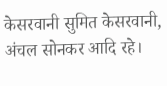केसरवानी सुमित केसरवानी, अंचल सोनकर आदि रहे।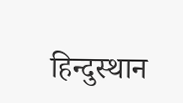हिन्दुस्थान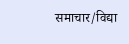समाचार/विद्या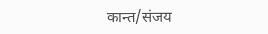कान्त/संजय